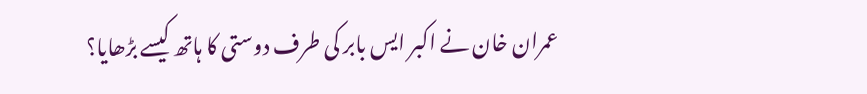عمران خان نے اکبر ایس بابر کی طرف دوستی کا ہاتھ کیسے بڑھایا؟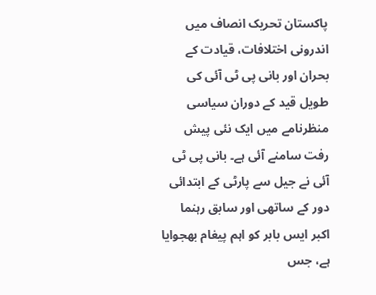پاکستان تحریک انصاف میں اندرونی اختلافات، قیادت کے بحران اور بانی پی ٹی آئی کی طویل قید کے دوران سیاسی منظرنامے میں ایک نئی پیش رفت سامنے آئی ہے۔ بانی پی ٹی آئی نے جیل سے پارٹی کے ابتدائی دور کے ساتھی اور سابق رہنما اکبر ایس بابر کو اہم پیغام بھجوایا ہے، جس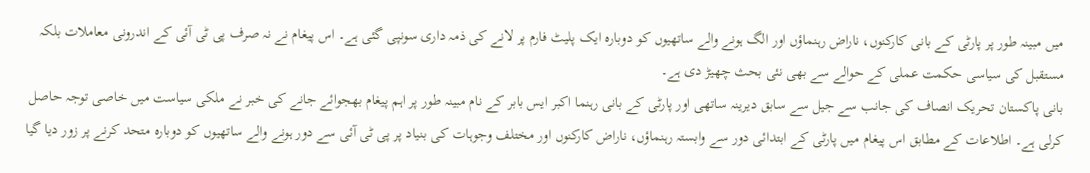میں مبینہ طور پر پارٹی کے بانی کارکنوں، ناراض رہنماؤں اور الگ ہونے والے ساتھیوں کو دوبارہ ایک پلیٹ فارم پر لانے کی ذمہ داری سونپی گئی ہے۔ اس پیغام نے نہ صرف پی ٹی آئی کے اندرونی معاملات بلکہ مستقبل کی سیاسی حکمت عملی کے حوالے سے بھی نئی بحث چھیڑ دی ہے۔
بانی پاکستان تحریک انصاف کی جانب سے جیل سے سابق دیرینہ ساتھی اور پارٹی کے بانی رہنما اکبر ایس بابر کے نام مبینہ طور پر اہم پیغام بھجوائے جانے کی خبر نے ملکی سیاست میں خاصی توجہ حاصل کرلی ہے۔ اطلاعات کے مطابق اس پیغام میں پارٹی کے ابتدائی دور سے وابستہ رہنماؤں، ناراض کارکنوں اور مختلف وجوہات کی بنیاد پر پی ٹی آئی سے دور ہونے والے ساتھیوں کو دوبارہ متحد کرنے پر زور دیا گیا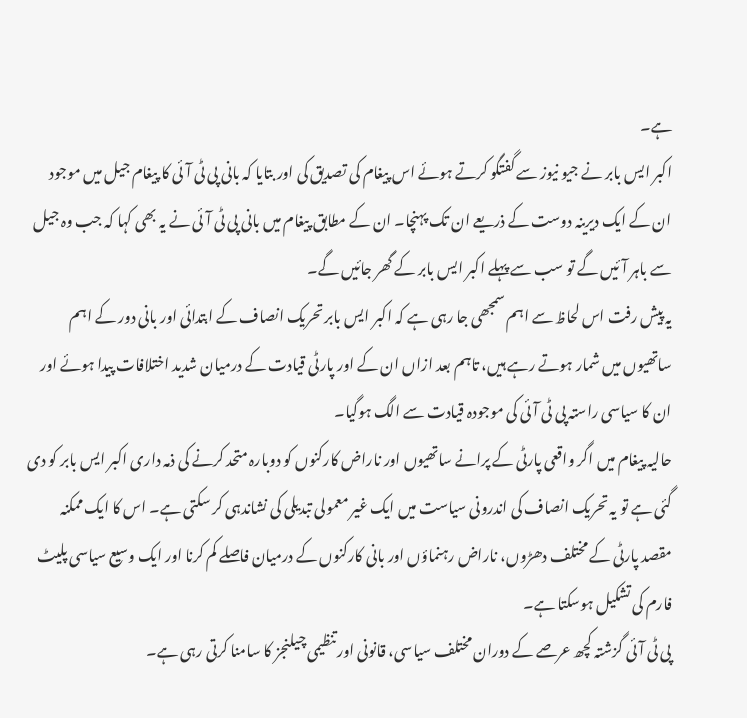ہے۔
اکبر ایس بابر نے جیو نیوز سے گفتگو کرتے ہوئے اس پیغام کی تصدیق کی اور بتایا کہ بانی پی ٹی آئی کا پیغام جیل میں موجود ان کے ایک دیرینہ دوست کے ذریعے ان تک پہنچا۔ ان کے مطابق پیغام میں بانی پی ٹی آئی نے یہ بھی کہا کہ جب وہ جیل سے باہر آئیں گے تو سب سے پہلے اکبر ایس بابر کے گھر جائیں گے۔
یہ پیش رفت اس لحاظ سے اہم سمجھی جا رہی ہے کہ اکبر ایس بابر تحریک انصاف کے ابتدائی اور بانی دور کے اہم ساتھیوں میں شمار ہوتے رہے ہیں، تاہم بعد ازاں ان کے اور پارٹی قیادت کے درمیان شدید اختلافات پیدا ہوئے اور ان کا سیاسی راستہ پی ٹی آئی کی موجودہ قیادت سے الگ ہوگیا۔
حالیہ پیغام میں اگر واقعی پارٹی کے پرانے ساتھیوں اور ناراض کارکنوں کو دوبارہ متحد کرنے کی ذمہ داری اکبر ایس بابر کو دی گئی ہے تو یہ تحریک انصاف کی اندرونی سیاست میں ایک غیر معمولی تبدیلی کی نشاندہی کر سکتی ہے۔ اس کا ایک ممکنہ مقصد پارٹی کے مختلف دھڑوں، ناراض رہنماؤں اور بانی کارکنوں کے درمیان فاصلے کم کرنا اور ایک وسیع سیاسی پلیٹ فارم کی تشکیل ہوسکتا ہے۔
پی ٹی آئی گزشتہ کچھ عرصے کے دوران مختلف سیاسی، قانونی اور تنظیمی چیلنجز کا سامنا کرتی رہی ہے۔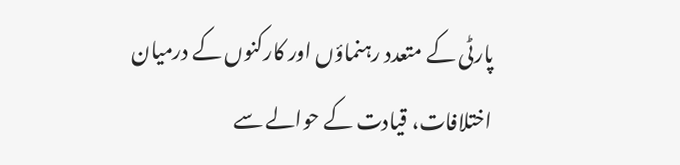پارٹی کے متعدد رہنماؤں اور کارکنوں کے درمیان اختلافات، قیادت کے حوالے سے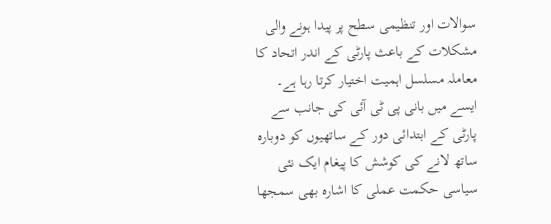سوالات اور تنظیمی سطح پر پیدا ہونے والی مشکلات کے باعث پارٹی کے اندر اتحاد کا معاملہ مسلسل اہمیت اختیار کرتا رہا ہے۔
ایسے میں بانی پی ٹی آئی کی جانب سے پارٹی کے ابتدائی دور کے ساتھیوں کو دوبارہ ساتھ لانے کی کوشش کا پیغام ایک نئی سیاسی حکمت عملی کا اشارہ بھی سمجھا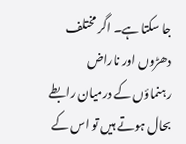جا سکتا ہے۔ اگر مختلف دھڑوں اور ناراض رہنماؤں کے درمیان رابطے بحال ہوتے ہیں تو اس کے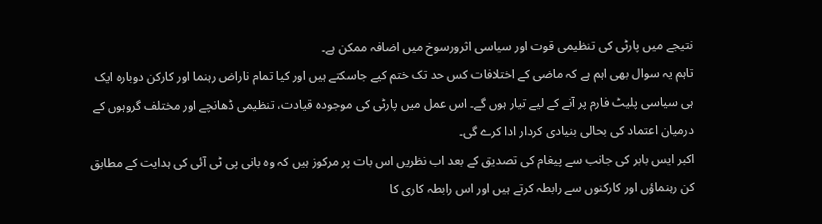نتیجے میں پارٹی کی تنظیمی قوت اور سیاسی اثرورسوخ میں اضافہ ممکن ہے۔
تاہم یہ سوال بھی اہم ہے کہ ماضی کے اختلافات کس حد تک ختم کیے جاسکتے ہیں اور کیا تمام ناراض رہنما اور کارکن دوبارہ ایک ہی سیاسی پلیٹ فارم پر آنے کے لیے تیار ہوں گے۔ اس عمل میں پارٹی کی موجودہ قیادت، تنظیمی ڈھانچے اور مختلف گروہوں کے درمیان اعتماد کی بحالی بنیادی کردار ادا کرے گی۔
اکبر ایس بابر کی جانب سے پیغام کی تصدیق کے بعد اب نظریں اس بات پر مرکوز ہیں کہ وہ بانی پی ٹی آئی کی ہدایت کے مطابق کن رہنماؤں اور کارکنوں سے رابطہ کرتے ہیں اور اس رابطہ کاری کا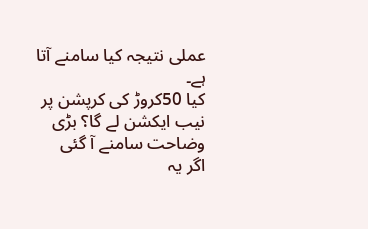عملی نتیجہ کیا سامنے آتا ہے۔
کیا 50کروڑ کی کرپشن پر نیب ایکشن لے گا؟ بڑی وضاحت سامنے آ گئی
اگر یہ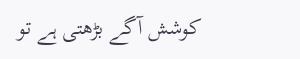کوشش آگے بڑھتی ہے تو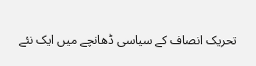تحریک انصاف کے سیاسی ڈھانچے میں ایک نئے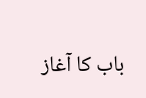باب کا آغاز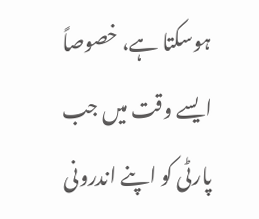ہوسکتا ہے، خصوصاً ایسے وقت میں جب پارٹی کو اپنے اندرونی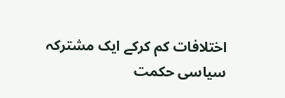اختلافات کم کرکے ایک مشترکہ سیاسی حکمت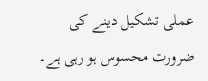عملی تشکیل دینے کی ضرورت محسوس ہو رہی ہے۔